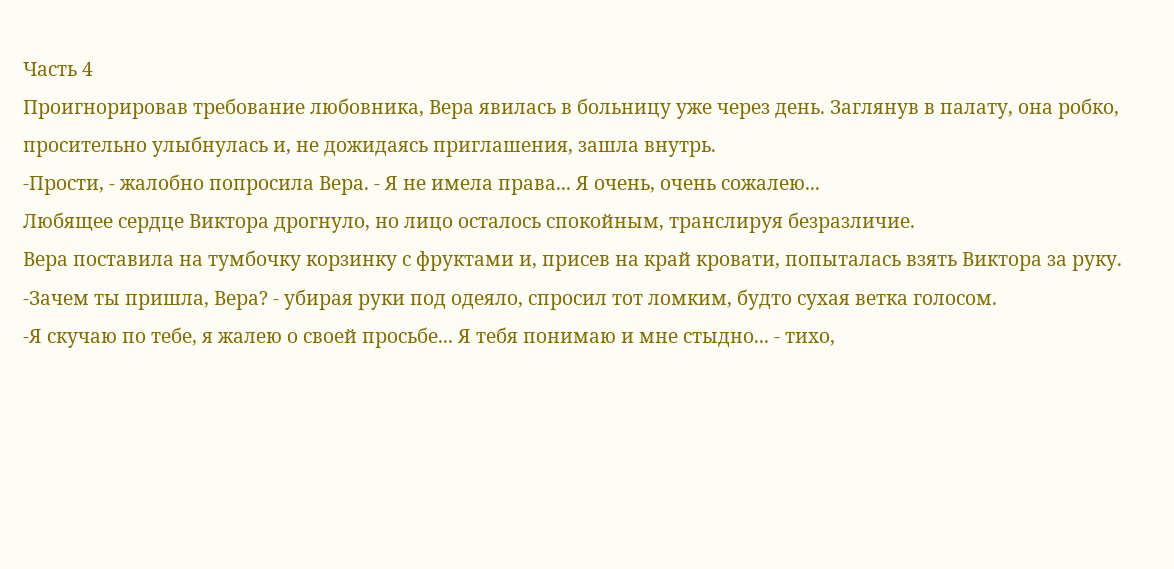Часть 4
Проигнорировав требование любовника, Вера явилась в больницу уже через день. Заглянув в палату, она робко, просительно улыбнулась и, не дожидаясь приглашения, зашла внутрь.
-Прости, - жалобно попросила Вера. - Я не имела права... Я очень, очень сожалею...
Любящее сердце Виктора дрогнуло, но лицо осталось спокойным, транслируя безразличие.
Вера поставила на тумбочку корзинку с фруктами и, присев на край кровати, попыталась взять Виктора за руку.
-Зачем ты пришла, Вера? - убирая руки под одеяло, спросил тот ломким, будто сухая ветка голосом.
-Я скучаю по тебе, я жалею о своей просьбе... Я тебя понимаю и мне стыдно... - тихо,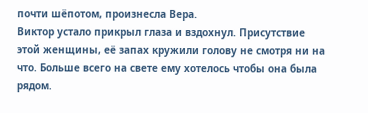почти шёпотом, произнесла Вера.
Виктор устало прикрыл глаза и вздохнул. Присутствие этой женщины, её запах кружили голову не смотря ни на что. Больше всего на свете ему хотелось чтобы она была рядом.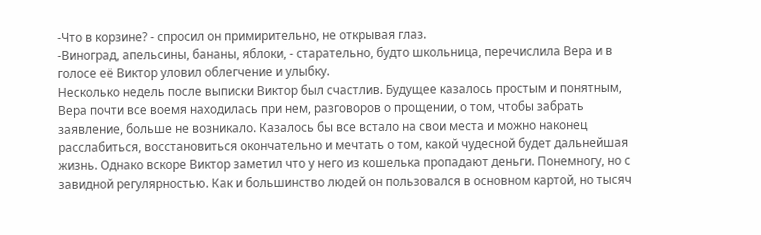-Что в корзине? - спросил он примирительно, не открывая глаз.
-Виноград, апельсины, бананы, яблоки, - старательно, будто школьница, перечислила Вера и в голосе её Виктор уловил облегчение и улыбку.
Несколько недель после выписки Виктор был счастлив. Будущее казалось простым и понятным, Вера почти все воемя находилась при нем, разговоров о прощении, о том, чтобы забрать заявление, больше не возникало. Казалось бы все встало на свои места и можно наконец расслабиться, восстановиться окончательно и мечтать о том, какой чудесной будет дальнейшая жизнь. Однако вскоре Виктор заметил что у него из кошелька пропадают деньги. Понемногу, но с завидной регулярностью. Как и большинство людей он пользовался в основном картой, но тысяч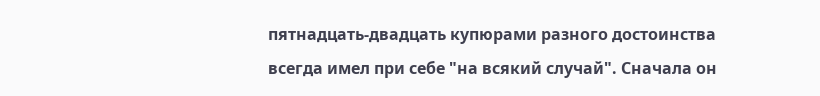пятнадцать-двадцать купюрами разного достоинства всегда имел при себе "на всякий случай". Сначала он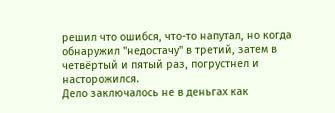решил что ошибся, что-то напутал, но когда обнаружил "недостачу" в третий, затем в четвёртый и пятый раз, погрустнел и насторожился.
Дело заключалось не в деньгах как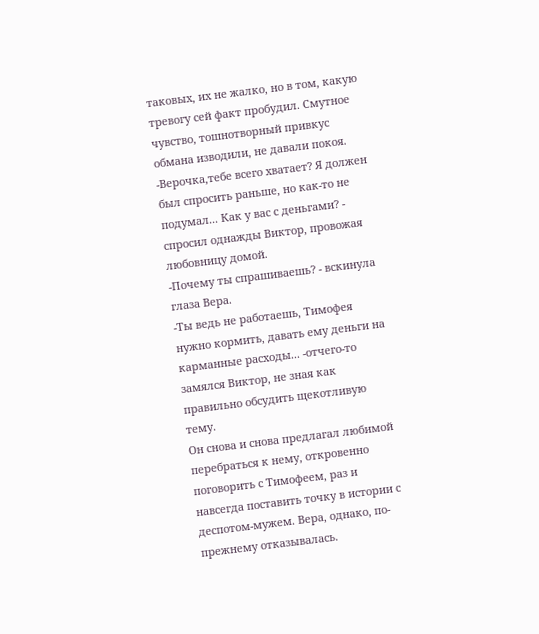таковых, их не жалко, но в том, какую тревогу сей факт пробудил. Смутное чувство, тошнотворный привкус обмана изводили, не давали покоя.
-Верочка,тебе всего хватает? Я должен был спросить раньше, но как-то не подумал... Как у вас с деньгами? - спросил однажды Виктор, провожая любовницу домой.
-Почему ты спрашиваешь? - вскинула глаза Вера.
-Ты ведь не работаешь, Тимофея нужно кормить, давать ему деньги на карманные расходы... -отчего-то замялся Виктор, не зная как правильно обсудить щекотливую тему.
Он снова и снова предлагал любимой перебраться к нему, откровенно поговорить с Тимофеем, раз и навсегда поставить точку в истории с деспотом-мужем. Вера, однако, по-прежнему отказывалась.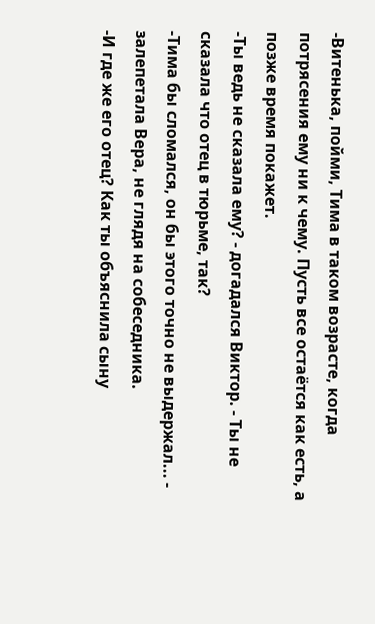-Витенька, пойми, Тима в таком возрасте, когда потрясения ему ни к чему. Пусть все остаётся как есть, а позже время покажет.
-Ты ведь не сказала ему? - догадался Виктор. - Ты не сказала что отец в тюрьме, так?
-Тима бы сломался, он бы этого точно не выдержал... - залепетала Вера, не глядя на собеседника.
-И где же его отец? Как ты объяснила сыну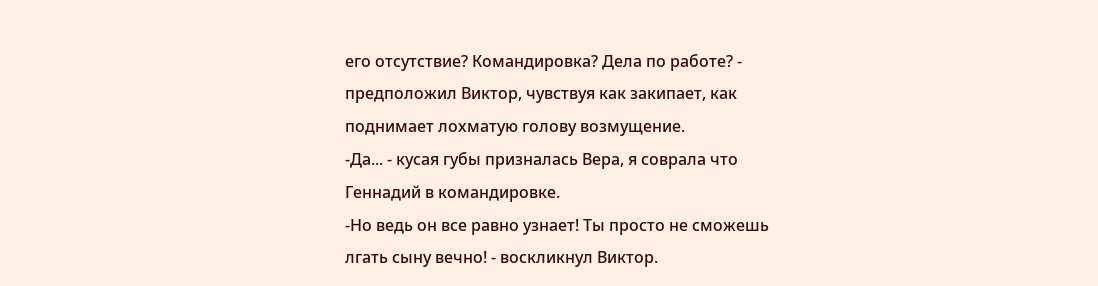его отсутствие? Командировка? Дела по работе? - предположил Виктор, чувствуя как закипает, как поднимает лохматую голову возмущение.
-Да... - кусая губы призналась Вера, я соврала что Геннадий в командировке.
-Но ведь он все равно узнает! Ты просто не сможешь лгать сыну вечно! - воскликнул Виктор.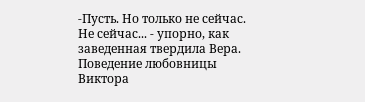-Пусть. Но только не сейчас. Не сейчас... - упорно, как заведенная твердила Вера.
Поведение любовницы Виктора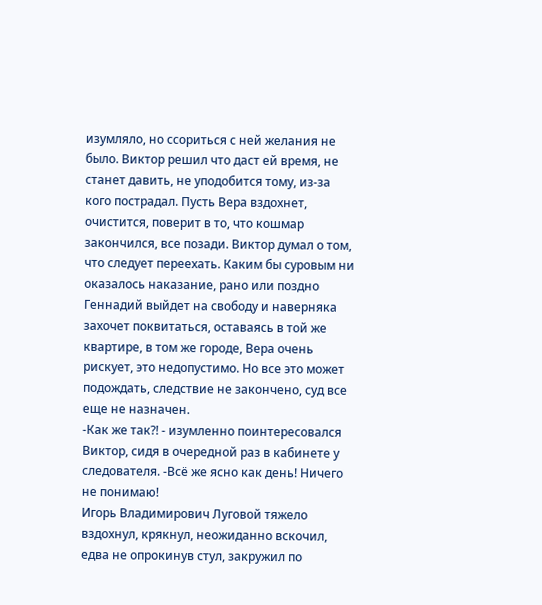изумляло, но ссориться с ней желания не было. Виктор решил что даст ей время, не станет давить, не уподобится тому, из-за кого пострадал. Пусть Вера вздохнет, очистится, поверит в то, что кошмар закончился, все позади. Виктор думал о том, что следует переехать. Каким бы суровым ни оказалось наказание, рано или поздно Геннадий выйдет на свободу и наверняка захочет поквитаться, оставаясь в той же квартире, в том же городе, Вера очень рискует, это недопустимо. Но все это может подождать, следствие не закончено, суд все еще не назначен.
-Как же так?! - изумленно поинтересовался Виктор, сидя в очередной раз в кабинете у следователя. -Всё же ясно как день! Ничего не понимаю!
Игорь Владимирович Луговой тяжело вздохнул, крякнул, неожиданно вскочил, едва не опрокинув стул, закружил по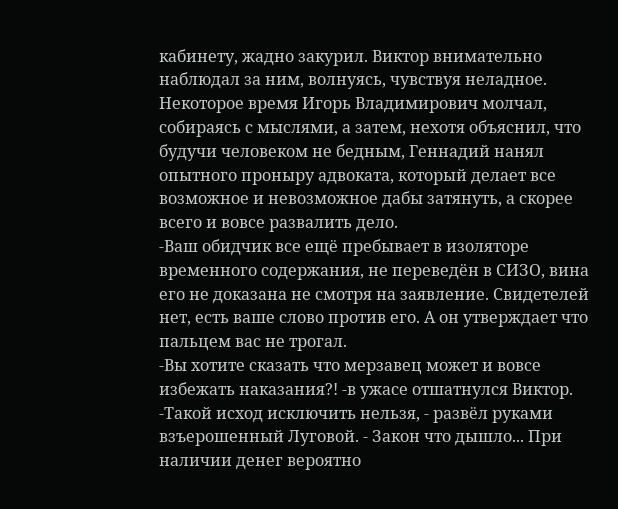кабинету, жадно закурил. Виктор внимательно наблюдал за ним, волнуясь, чувствуя неладное.
Некоторое время Игорь Владимирович молчал, собираясь с мыслями, а затем, нехотя объяснил, что будучи человеком не бедным, Геннадий нанял опытного проныру адвоката, который делает все возможное и невозможное дабы затянуть, а скорее всего и вовсе развалить дело.
-Ваш обидчик все ещё пребывает в изоляторе временного содержания, не переведён в СИЗО, вина его не доказана не смотря на заявление. Свидетелей нет, есть ваше слово против его. А он утверждает что пальцем вас не трогал.
-Вы хотите сказать что мерзавец может и вовсе избежать наказания?! -в ужасе отшатнулся Виктор.
-Такой исход исключить нельзя, - развёл руками взъерошенный Луговой. - Закон что дышло... При наличии денег вероятно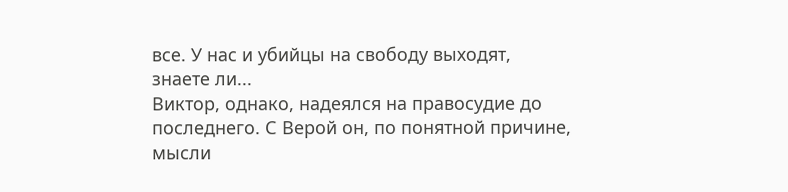все. У нас и убийцы на свободу выходят, знаете ли...
Виктор, однако, надеялся на правосудие до последнего. С Верой он, по понятной причине, мысли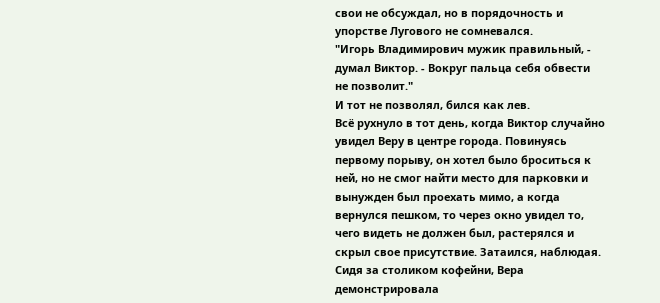свои не обсуждал, но в порядочность и упорстве Лугового не сомневался.
"Игорь Владимирович мужик правильный, - думал Виктор. - Вокруг пальца себя обвести не позволит."
И тот не позволял, бился как лев.
Всё рухнуло в тот день, когда Виктор случайно увидел Веру в центре города. Повинуясь первому порыву, он хотел было броситься к ней, но не смог найти место для парковки и вынужден был проехать мимо, а когда вернулся пешком, то через окно увидел то, чего видеть не должен был, растерялся и скрыл свое присутствие. Затаился, наблюдая.
Сидя за столиком кофейни, Вера демонстрировала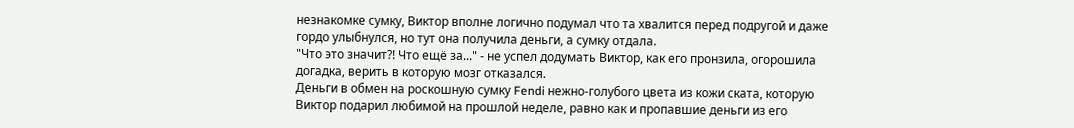незнакомке сумку, Виктор вполне логично подумал что та хвалится перед подругой и даже гордо улыбнулся, но тут она получила деньги, а сумку отдала.
"Что это значит?! Что ещё за..." - не успел додумать Виктор, как его пронзила, огорошила догадка, верить в которую мозг отказался.
Деньги в обмен на роскошную сумку Fendi нежно-голубого цвета из кожи ската, которую Виктор подарил любимой на прошлой неделе, равно как и пропавшие деньги из его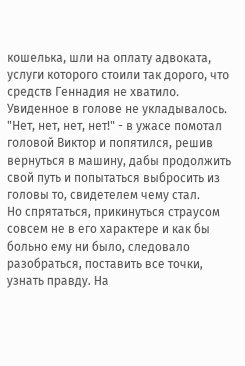кошелька, шли на оплату адвоката, услуги которого стоили так дорого, что средств Геннадия не хватило.
Увиденное в голове не укладывалось.
"Нет, нет, нет, нет!" - в ужасе помотал головой Виктор и попятился, решив вернуться в машину, дабы продолжить свой путь и попытаться выбросить из головы то, свидетелем чему стал.
Но спрятаться, прикинуться страусом совсем не в его характере и как бы больно ему ни было, следовало разобраться, поставить все точки, узнать правду. На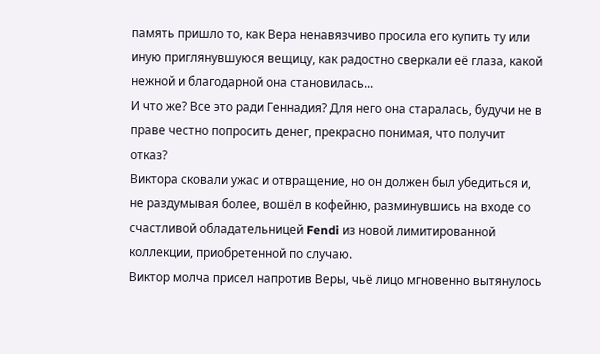память пришло то, как Вера ненавязчиво просила его купить ту или иную приглянувшуюся вещицу, как радостно сверкали её глаза, какой нежной и благодарной она становилась...
И что же? Все это ради Геннадия? Для него она старалась, будучи не в праве честно попросить денег, прекрасно понимая, что получит отказ?
Виктора сковали ужас и отвращение, но он должен был убедиться и, не раздумывая более, вошёл в кофейню, разминувшись на входе со счастливой обладательницей Fendi из новой лимитированной коллекции, приобретенной по случаю.
Виктор молча присел напротив Веры, чьё лицо мгновенно вытянулось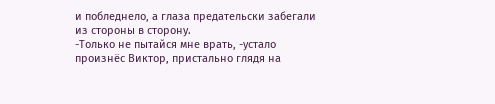и побледнело, а глаза предательски забегали из стороны в сторону.
-Только не пытайся мне врать, -устало произнёс Виктор, пристально глядя на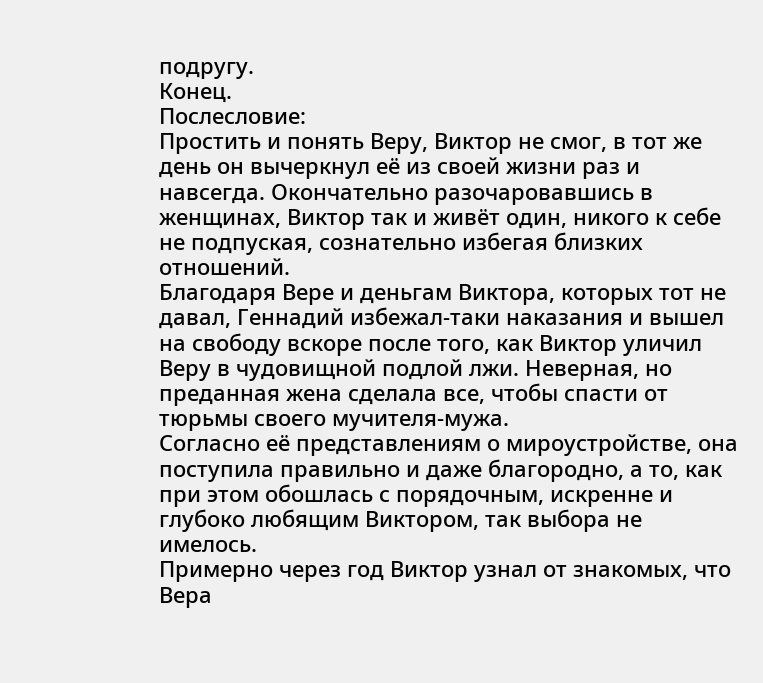подругу.
Конец.
Послесловие:
Простить и понять Веру, Виктор не смог, в тот же день он вычеркнул её из своей жизни раз и навсегда. Окончательно разочаровавшись в женщинах, Виктор так и живёт один, никого к себе не подпуская, сознательно избегая близких отношений.
Благодаря Вере и деньгам Виктора, которых тот не давал, Геннадий избежал-таки наказания и вышел на свободу вскоре после того, как Виктор уличил Веру в чудовищной подлой лжи. Неверная, но преданная жена сделала все, чтобы спасти от тюрьмы своего мучителя-мужа.
Согласно её представлениям о мироустройстве, она поступила правильно и даже благородно, а то, как при этом обошлась с порядочным, искренне и глубоко любящим Виктором, так выбора не имелось.
Примерно через год Виктор узнал от знакомых, что Вера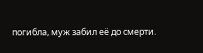погибла, муж забил её до смерти.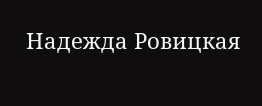Надежда Ровицкая